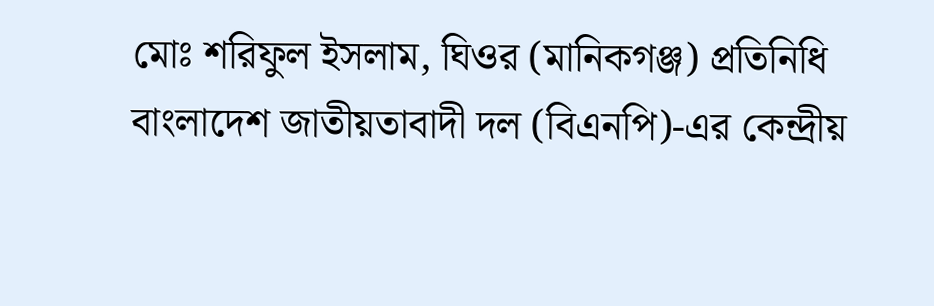মোঃ শরিফুল ইসলাম, ঘিওর (মানিকগঞ্জ) প্রতিনিধি
বাংলাদেশ জাতীয়তাবাদী দল (বিএনপি)-এর কেন্দ্রীয়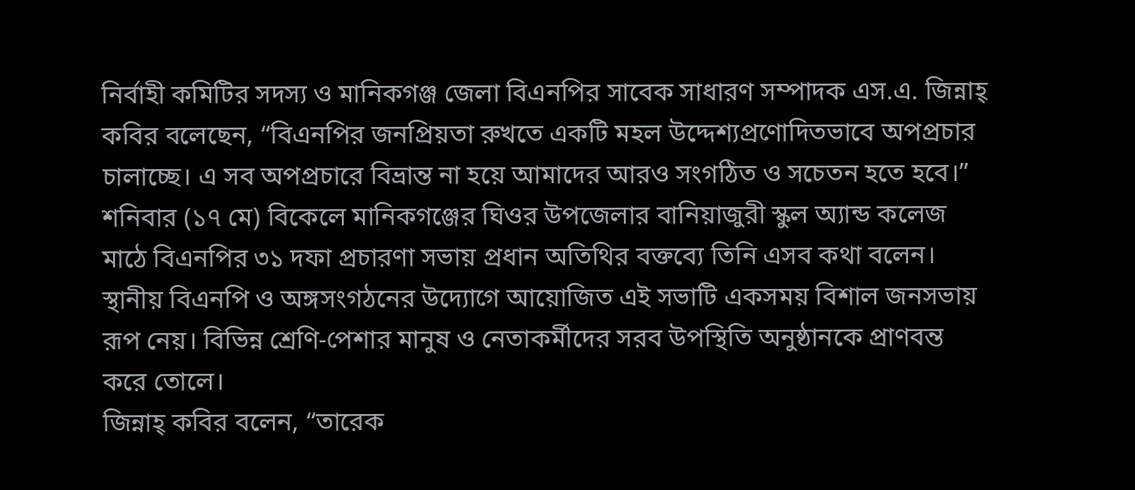নির্বাহী কমিটির সদস্য ও মানিকগঞ্জ জেলা বিএনপির সাবেক সাধারণ সম্পাদক এস.এ. জিন্নাহ্ কবির বলেছেন, “বিএনপির জনপ্রিয়তা রুখতে একটি মহল উদ্দেশ্যপ্রণোদিতভাবে অপপ্রচার চালাচ্ছে। এ সব অপপ্রচারে বিভ্রান্ত না হয়ে আমাদের আরও সংগঠিত ও সচেতন হতে হবে।”
শনিবার (১৭ মে) বিকেলে মানিকগঞ্জের ঘিওর উপজেলার বানিয়াজুরী স্কুল অ্যান্ড কলেজ মাঠে বিএনপির ৩১ দফা প্রচারণা সভায় প্রধান অতিথির বক্তব্যে তিনি এসব কথা বলেন। স্থানীয় বিএনপি ও অঙ্গসংগঠনের উদ্যোগে আয়োজিত এই সভাটি একসময় বিশাল জনসভায় রূপ নেয়। বিভিন্ন শ্রেণি-পেশার মানুষ ও নেতাকর্মীদের সরব উপস্থিতি অনুষ্ঠানকে প্রাণবন্ত করে তোলে।
জিন্নাহ্ কবির বলেন, “তারেক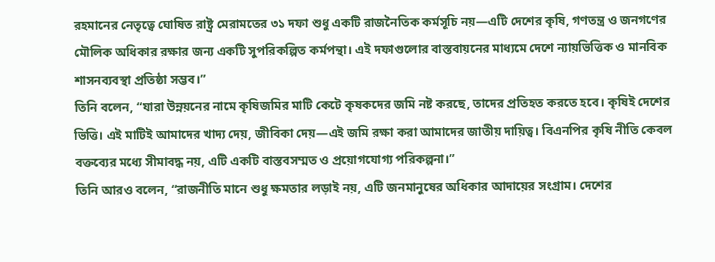রহমানের নেতৃত্বে ঘোষিত রাষ্ট্র মেরামতের ৩১ দফা শুধু একটি রাজনৈতিক কর্মসূচি নয়—এটি দেশের কৃষি, গণতন্ত্র ও জনগণের মৌলিক অধিকার রক্ষার জন্য একটি সুপরিকল্পিত কর্মপন্থা। এই দফাগুলোর বাস্তবায়নের মাধ্যমে দেশে ন্যায়ভিত্তিক ও মানবিক শাসনব্যবস্থা প্রতিষ্ঠা সম্ভব।”
তিনি বলেন, “যারা উন্নয়নের নামে কৃষিজমির মাটি কেটে কৃষকদের জমি নষ্ট করছে, তাদের প্রতিহত করতে হবে। কৃষিই দেশের ভিত্তি। এই মাটিই আমাদের খাদ্য দেয়, জীবিকা দেয়—এই জমি রক্ষা করা আমাদের জাতীয় দায়িত্ব। বিএনপির কৃষি নীতি কেবল বক্তব্যের মধ্যে সীমাবদ্ধ নয়, এটি একটি বাস্তবসম্মত ও প্রয়োগযোগ্য পরিকল্পনা।”
তিনি আরও বলেন, “রাজনীতি মানে শুধু ক্ষমতার লড়াই নয়, এটি জনমানুষের অধিকার আদায়ের সংগ্রাম। দেশের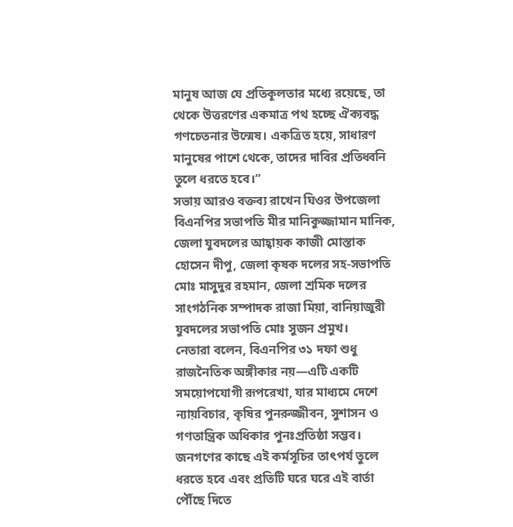মানুষ আজ যে প্রতিকূলতার মধ্যে রয়েছে, তা থেকে উত্তরণের একমাত্র পথ হচ্ছে ঐক্যবদ্ধ গণচেতনার উন্মেষ। একত্রিত হয়ে, সাধারণ মানুষের পাশে থেকে, তাদের দাবির প্রতিধ্বনি তুলে ধরতে হবে।”
সভায় আরও বক্তব্য রাখেন ঘিওর উপজেলা বিএনপির সভাপতি মীর মানিকুজ্জামান মানিক, জেলা যুবদলের আহ্বায়ক কাজী মোস্তাক হোসেন দীপু, জেলা কৃষক দলের সহ-সভাপতি মোঃ মাসুদুর রহমান, জেলা শ্রমিক দলের সাংগঠনিক সম্পাদক রাজা মিয়া, বানিয়াজুরী যুবদলের সভাপতি মোঃ সুজন প্রমুখ।
নেতারা বলেন, বিএনপির ৩১ দফা শুধু রাজনৈতিক অঙ্গীকার নয়—এটি একটি সময়োপযোগী রূপরেখা, যার মাধ্যমে দেশে ন্যায়বিচার, কৃষির পুনরুজ্জীবন, সুশাসন ও গণতান্ত্রিক অধিকার পুনঃপ্রতিষ্ঠা সম্ভব। জনগণের কাছে এই কর্মসূচির তাৎপর্য তুলে ধরতে হবে এবং প্রতিটি ঘরে ঘরে এই বার্তা পৌঁছে দিতে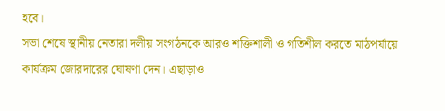হবে।
সভা শেষে স্থানীয় নেতারা দলীয় সংগঠনকে আরও শক্তিশালী ও গতিশীল করতে মাঠপর্যায়ে কার্যক্রম জোরদারের ঘোষণা দেন। এছাড়াও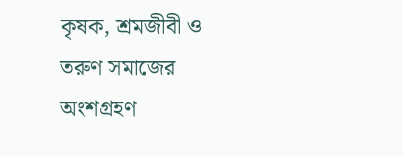কৃষক, শ্রমজীবী ও তরুণ সমাজের অংশগ্রহণ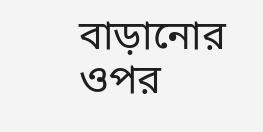বাড়ানোর ওপর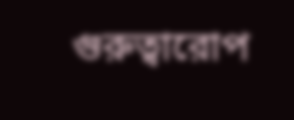গুরুত্বারোপ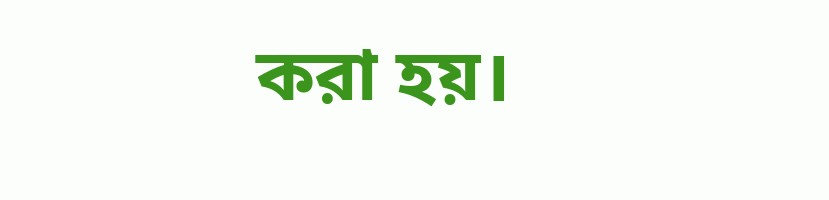করা হয়।